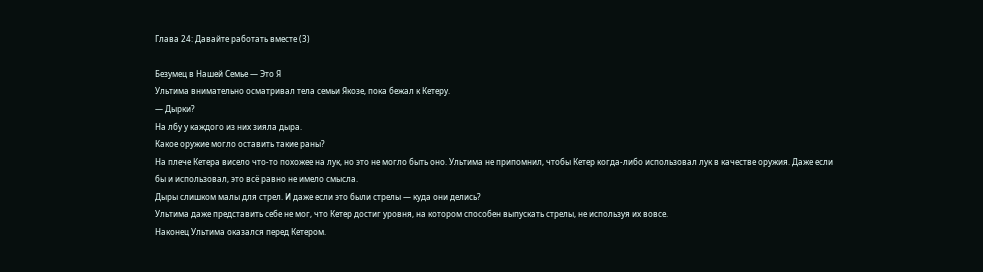Глава 24: Давайте работать вместе (3)

Безумец в Нашей Семье — Это Я
Ультима внимательно осматривал тела семьи Якозе, пока бежал к Кетеру.
— Дырки?
На лбу у каждого из них зияла дыра.
Какое оружие могло оставить такие раны?
На плече Кетера висело что-то похожее на лук, но это не могло быть оно. Ультима не припомнил, чтобы Кетер когда-либо использовал лук в качестве оружия. Даже если бы и использовал, это всё равно не имело смысла.
Дыры слишком малы для стрел. И даже если это были стрелы — куда они делись?
Ультима даже представить себе не мог, что Кетер достиг уровня, на котором способен выпускать стрелы, не используя их вовсе.
Наконец Ультима оказался перед Кетером.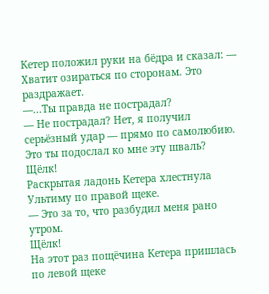Кетер положил руки на бёдра и сказал: — Хватит озираться по сторонам. Это раздражает.
—...Ты правда не пострадал?
— Не пострадал? Нет, я получил серьёзный удар — прямо по самолюбию. Это ты подослал ко мне эту шваль?
Щёлк!
Раскрытая ладонь Кетера хлестнула Ультиму по правой щеке.
— Это за то, что разбудил меня рано утром.
Щёлк!
На этот раз пощёчина Кетера пришлась по левой щеке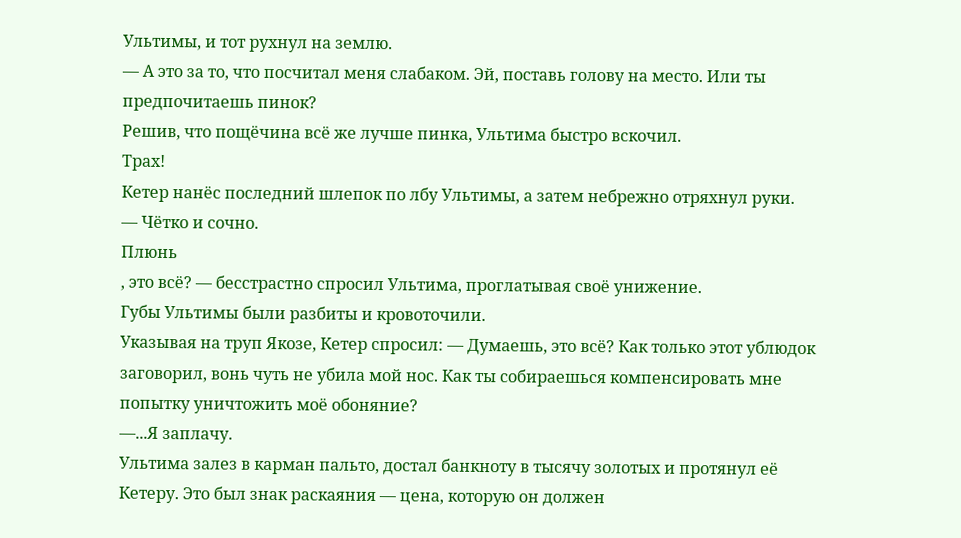Ультимы, и тот рухнул на землю.
— А это за то, что посчитал меня слабаком. Эй, поставь голову на место. Или ты предпочитаешь пинок?
Решив, что пощёчина всё же лучше пинка, Ультима быстро вскочил.
Трах!
Кетер нанёс последний шлепок по лбу Ультимы, а затем небрежно отряхнул руки.
— Чётко и сочно.
Плюнь
, это всё? — бесстрастно спросил Ультима, проглатывая своё унижение.
Губы Ультимы были разбиты и кровоточили.
Указывая на труп Якозе, Кетер спросил: — Думаешь, это всё? Как только этот ублюдок заговорил, вонь чуть не убила мой нос. Как ты собираешься компенсировать мне попытку уничтожить моё обоняние?
—...Я заплачу.
Ультима залез в карман пальто, достал банкноту в тысячу золотых и протянул её Кетеру. Это был знак раскаяния — цена, которую он должен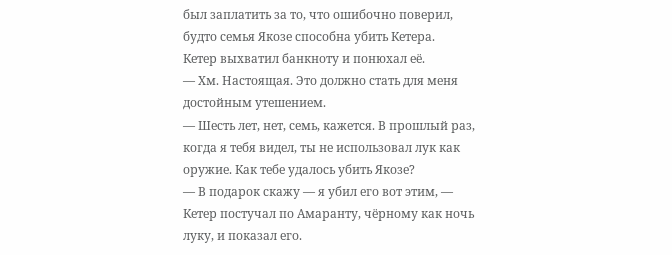был заплатить за то, что ошибочно поверил, будто семья Якозе способна убить Кетера.
Кетер выхватил банкноту и понюхал её.
— Хм. Настоящая. Это должно стать для меня достойным утешением.
— Шесть лет, нет, семь, кажется. В прошлый раз, когда я тебя видел, ты не использовал лук как оружие. Как тебе удалось убить Якозе?
— В подарок скажу — я убил его вот этим, — Кетер постучал по Амаранту, чёрному как ночь луку, и показал его.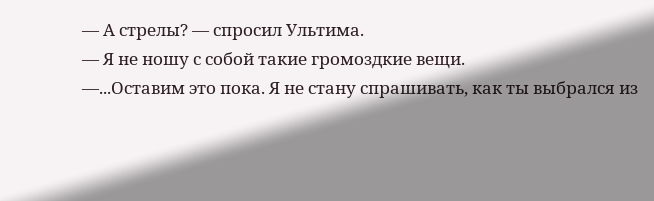— А стрелы? — спросил Ультима.
— Я не ношу с собой такие громоздкие вещи.
—...Оставим это пока. Я не стану спрашивать, как ты выбрался из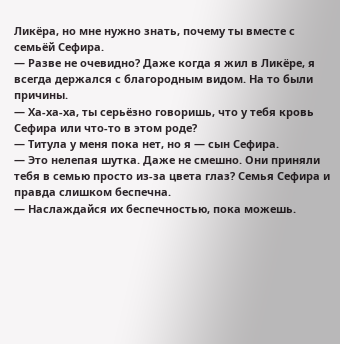Ликёра, но мне нужно знать, почему ты вместе с семьёй Сефира.
— Разве не очевидно? Даже когда я жил в Ликёре, я всегда держался с благородным видом. На то были причины.
— Ха-ха-ха, ты серьёзно говоришь, что у тебя кровь Сефира или что-то в этом роде?
— Титула у меня пока нет, но я — сын Сефира.
— Это нелепая шутка. Даже не смешно. Они приняли тебя в семью просто из-за цвета глаз? Семья Сефира и правда слишком беспечна.
— Наслаждайся их беспечностью, пока можешь.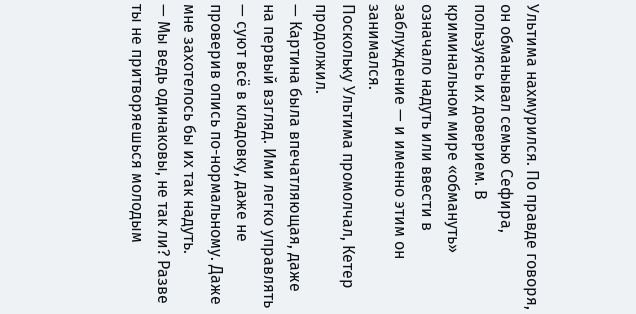Ультима нахмурился. По правде говоря, он обманывал семью Сефира, пользуясь их доверием. В криминальном мире «обмануть» означало надуть или ввести в заблуждение — и именно этим он занимался.
Поскольку Ультима промолчал, Кетер продолжил.
— Картина была впечатляющая, даже на первый взгляд. Ими легко управлять — суют всё в кладовку, даже не проверив опись по-нормальному. Даже мне захотелось бы их так надуть.
— Мы ведь одинаковы, не так ли? Разве ты не притворяешься молодым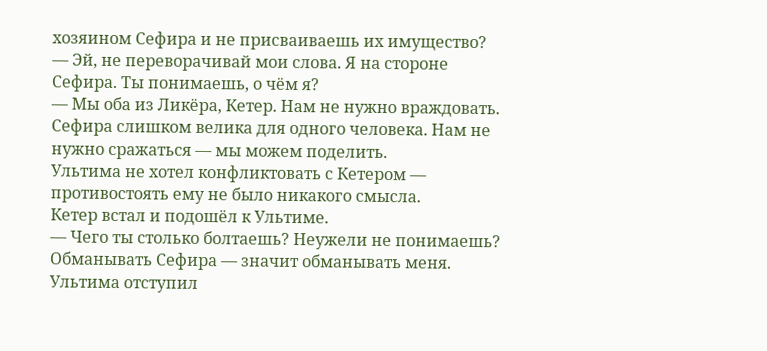хозяином Сефира и не присваиваешь их имущество?
— Эй, не переворачивай мои слова. Я на стороне Сефира. Ты понимаешь, о чём я?
— Мы оба из Ликёра, Кетер. Нам не нужно враждовать. Сефира слишком велика для одного человека. Нам не нужно сражаться — мы можем поделить.
Ультима не хотел конфликтовать с Кетером — противостоять ему не было никакого смысла.
Кетер встал и подошёл к Ультиме.
— Чего ты столько болтаешь? Неужели не понимаешь? Обманывать Сефира — значит обманывать меня.
Ультима отступил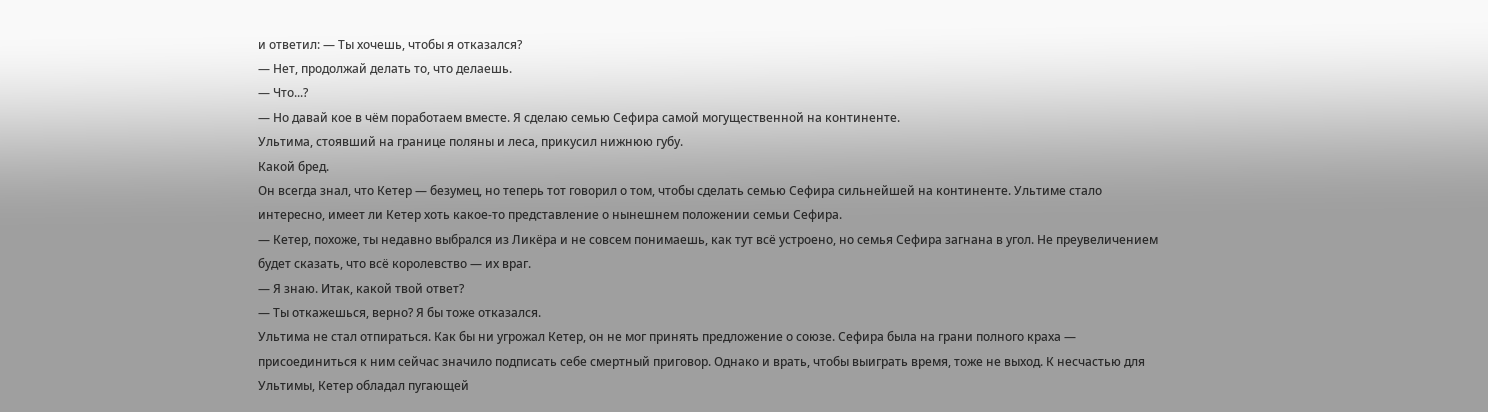и ответил: — Ты хочешь, чтобы я отказался?
— Нет, продолжай делать то, что делаешь.
— Что...?
— Но давай кое в чём поработаем вместе. Я сделаю семью Сефира самой могущественной на континенте.
Ультима, стоявший на границе поляны и леса, прикусил нижнюю губу.
Какой бред.
Он всегда знал, что Кетер — безумец, но теперь тот говорил о том, чтобы сделать семью Сефира сильнейшей на континенте. Ультиме стало интересно, имеет ли Кетер хоть какое-то представление о нынешнем положении семьи Сефира.
— Кетер, похоже, ты недавно выбрался из Ликёра и не совсем понимаешь, как тут всё устроено, но семья Сефира загнана в угол. Не преувеличением будет сказать, что всё королевство — их враг.
— Я знаю. Итак, какой твой ответ?
— Ты откажешься, верно? Я бы тоже отказался.
Ультима не стал отпираться. Как бы ни угрожал Кетер, он не мог принять предложение о союзе. Сефира была на грани полного краха — присоединиться к ним сейчас значило подписать себе смертный приговор. Однако и врать, чтобы выиграть время, тоже не выход. К несчастью для Ультимы, Кетер обладал пугающей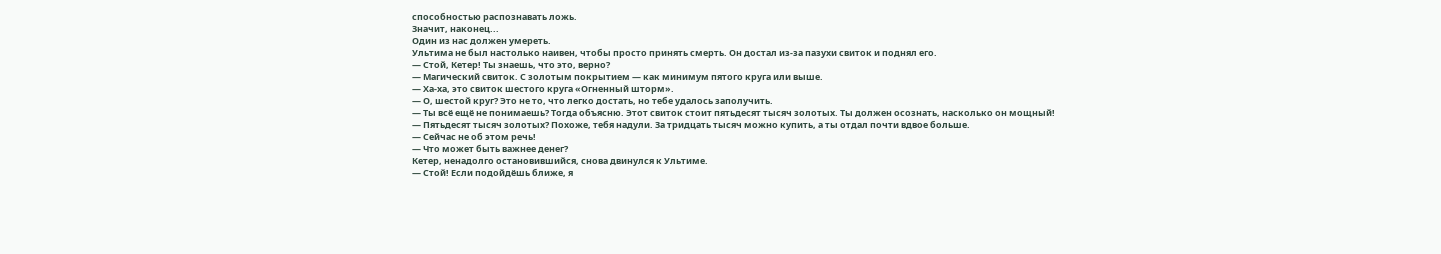способностью распознавать ложь.
Значит, наконец...
Один из нас должен умереть.
Ультима не был настолько наивен, чтобы просто принять смерть. Он достал из-за пазухи свиток и поднял его.
— Стой, Кетер! Ты знаешь, что это, верно?
— Магический свиток. С золотым покрытием — как минимум пятого круга или выше.
— Ха-ха, это свиток шестого круга «Огненный шторм».
— О, шестой круг? Это не то, что легко достать, но тебе удалось заполучить.
— Ты всё ещё не понимаешь? Тогда объясню. Этот свиток стоит пятьдесят тысяч золотых. Ты должен осознать, насколько он мощный!
— Пятьдесят тысяч золотых? Похоже, тебя надули. За тридцать тысяч можно купить, а ты отдал почти вдвое больше.
— Сейчас не об этом речь!
— Что может быть важнее денег?
Кетер, ненадолго остановившийся, снова двинулся к Ультиме.
— Стой! Если подойдёшь ближе, я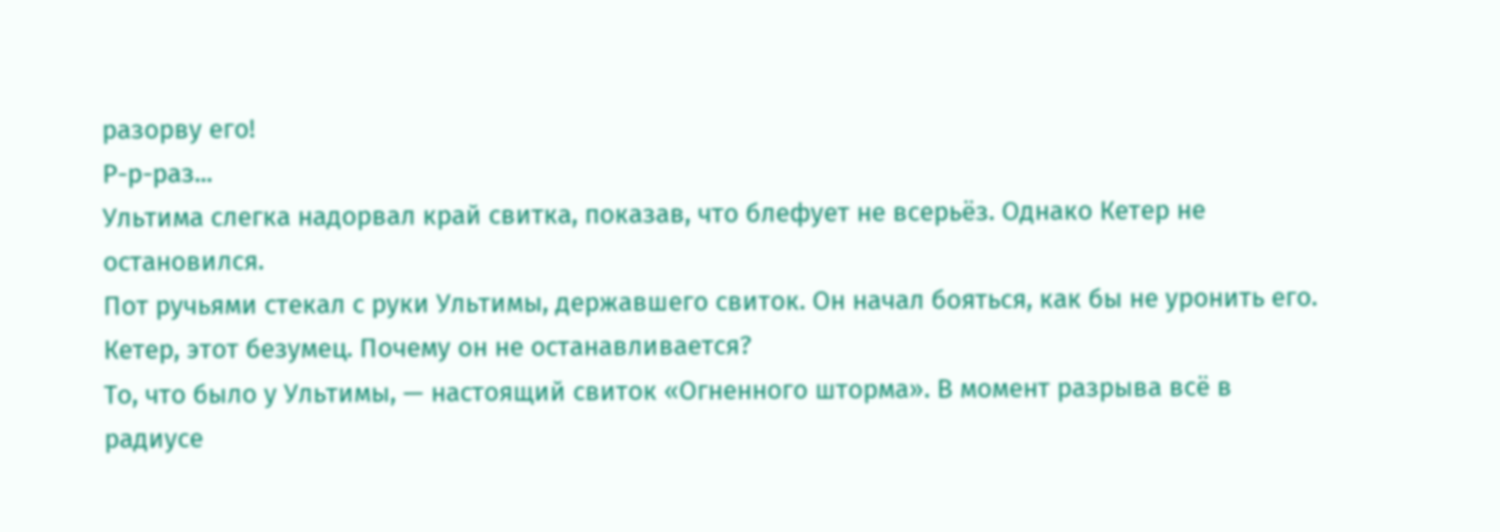разорву его!
Р-р-раз...
Ультима слегка надорвал край свитка, показав, что блефует не всерьёз. Однако Кетер не остановился.
Пот ручьями стекал с руки Ультимы, державшего свиток. Он начал бояться, как бы не уронить его.
Кетер, этот безумец. Почему он не останавливается?
То, что было у Ультимы, — настоящий свиток «Огненного шторма». В момент разрыва всё в радиусе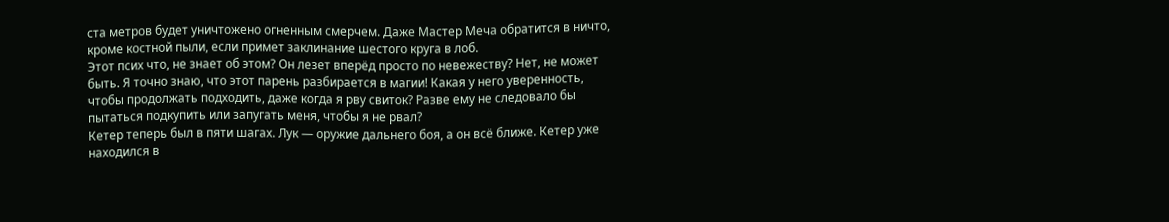ста метров будет уничтожено огненным смерчем. Даже Мастер Меча обратится в ничто, кроме костной пыли, если примет заклинание шестого круга в лоб.
Этот псих что, не знает об этом? Он лезет вперёд просто по невежеству? Нет, не может быть. Я точно знаю, что этот парень разбирается в магии! Какая у него уверенность, чтобы продолжать подходить, даже когда я рву свиток? Разве ему не следовало бы пытаться подкупить или запугать меня, чтобы я не рвал?
Кетер теперь был в пяти шагах. Лук — оружие дальнего боя, а он всё ближе. Кетер уже находился в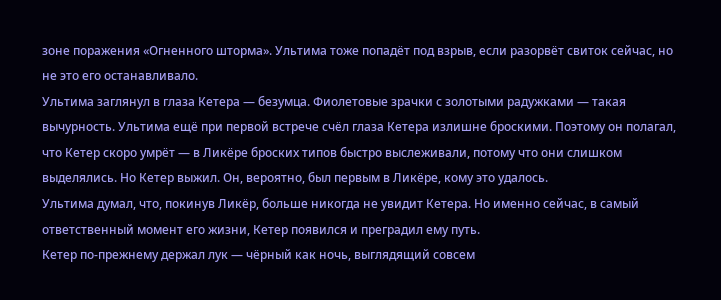зоне поражения «Огненного шторма». Ультима тоже попадёт под взрыв, если разорвёт свиток сейчас, но не это его останавливало.
Ультима заглянул в глаза Кетера — безумца. Фиолетовые зрачки с золотыми радужками — такая вычурность. Ультима ещё при первой встрече счёл глаза Кетера излишне броскими. Поэтому он полагал, что Кетер скоро умрёт — в Ликёре броских типов быстро выслеживали, потому что они слишком выделялись. Но Кетер выжил. Он, вероятно, был первым в Ликёре, кому это удалось.
Ультима думал, что, покинув Ликёр, больше никогда не увидит Кетера. Но именно сейчас, в самый ответственный момент его жизни, Кетер появился и преградил ему путь.
Кетер по-прежнему держал лук — чёрный как ночь, выглядящий совсем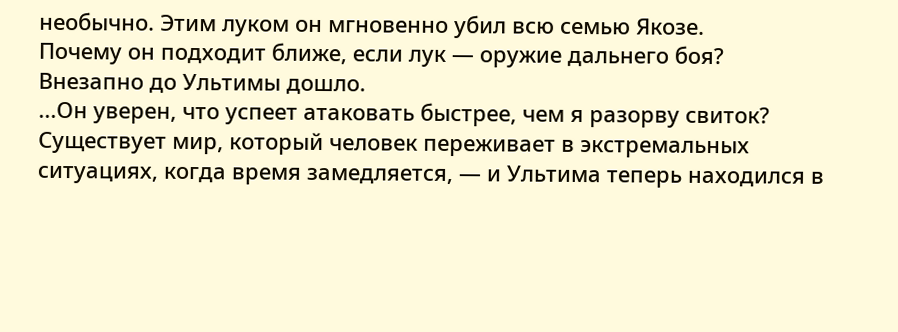необычно. Этим луком он мгновенно убил всю семью Якозе.
Почему он подходит ближе, если лук — оружие дальнего боя?
Внезапно до Ультимы дошло.
...Он уверен, что успеет атаковать быстрее, чем я разорву свиток?
Существует мир, который человек переживает в экстремальных ситуациях, когда время замедляется, — и Ультима теперь находился в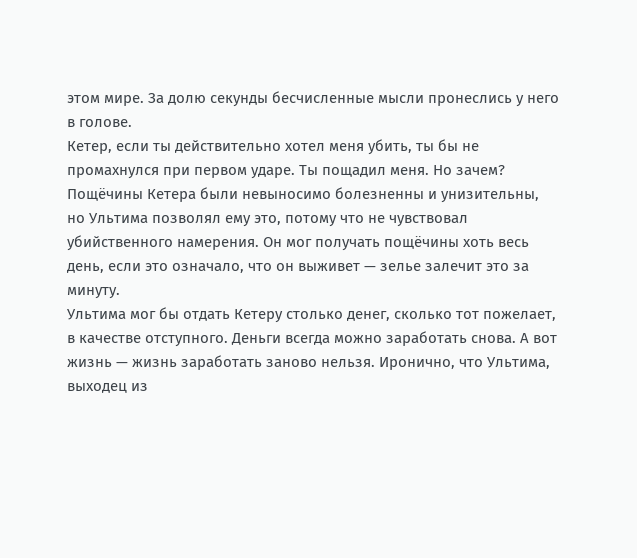этом мире. За долю секунды бесчисленные мысли пронеслись у него в голове.
Кетер, если ты действительно хотел меня убить, ты бы не промахнулся при первом ударе. Ты пощадил меня. Но зачем?
Пощёчины Кетера были невыносимо болезненны и унизительны, но Ультима позволял ему это, потому что не чувствовал убийственного намерения. Он мог получать пощёчины хоть весь день, если это означало, что он выживет — зелье залечит это за минуту.
Ультима мог бы отдать Кетеру столько денег, сколько тот пожелает, в качестве отступного. Деньги всегда можно заработать снова. А вот жизнь — жизнь заработать заново нельзя. Иронично, что Ультима, выходец из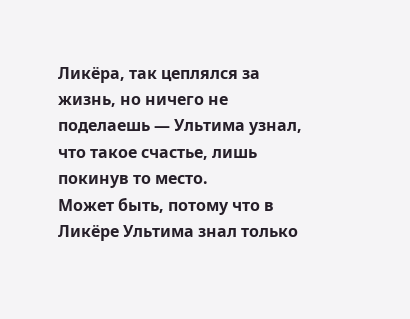Ликёра, так цеплялся за жизнь, но ничего не поделаешь — Ультима узнал, что такое счастье, лишь покинув то место.
Может быть, потому что в Ликёре Ультима знал только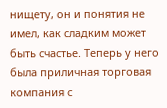нищету, он и понятия не имел, как сладким может быть счастье. Теперь у него была приличная торговая компания с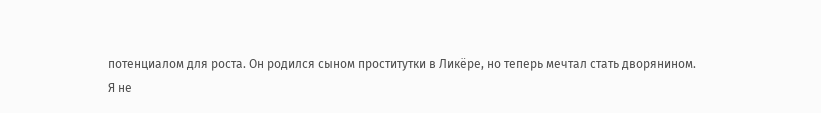потенциалом для роста. Он родился сыном проститутки в Ликёре, но теперь мечтал стать дворянином.
Я не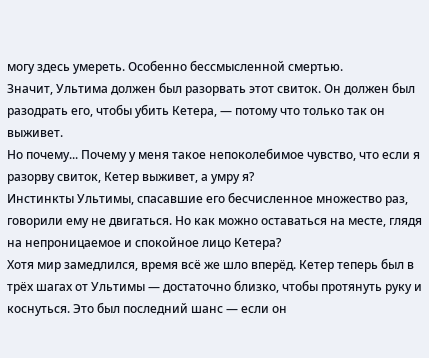могу здесь умереть. Особенно бессмысленной смертью.
Значит, Ультима должен был разорвать этот свиток. Он должен был разодрать его, чтобы убить Кетера, — потому что только так он выживет.
Но почему... Почему у меня такое непоколебимое чувство, что если я разорву свиток, Кетер выживет, а умру я?
Инстинкты Ультимы, спасавшие его бесчисленное множество раз, говорили ему не двигаться. Но как можно оставаться на месте, глядя на непроницаемое и спокойное лицо Кетера?
Хотя мир замедлился, время всё же шло вперёд. Кетер теперь был в трёх шагах от Ультимы — достаточно близко, чтобы протянуть руку и коснуться. Это был последний шанс — если он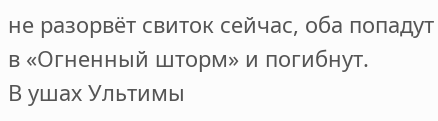не разорвёт свиток сейчас, оба попадут в «Огненный шторм» и погибнут.
В ушах Ультимы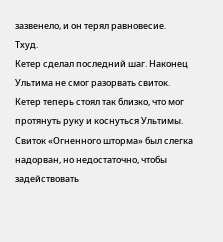зазвенело, и он терял равновесие.
Тхуд.
Кетер сделал последний шаг. Наконец Ультима не смог разорвать свиток.
Кетер теперь стоял так близко, что мог протянуть руку и коснуться Ультимы. Свиток «Огненного шторма» был слегка надорван, но недостаточно, чтобы задействовать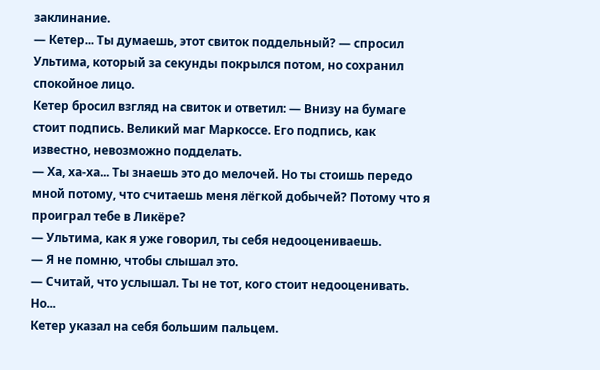заклинание.
— Кетер... Ты думаешь, этот свиток поддельный? — спросил Ультима, который за секунды покрылся потом, но сохранил спокойное лицо.
Кетер бросил взгляд на свиток и ответил: — Внизу на бумаге стоит подпись. Великий маг Маркоссе. Его подпись, как известно, невозможно подделать.
— Ха, ха-ха... Ты знаешь это до мелочей. Но ты стоишь передо мной потому, что считаешь меня лёгкой добычей? Потому что я проиграл тебе в Ликёре?
— Ультима, как я уже говорил, ты себя недооцениваешь.
— Я не помню, чтобы слышал это.
— Считай, что услышал. Ты не тот, кого стоит недооценивать. Но...
Кетер указал на себя большим пальцем.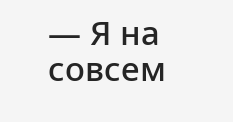— Я на совсем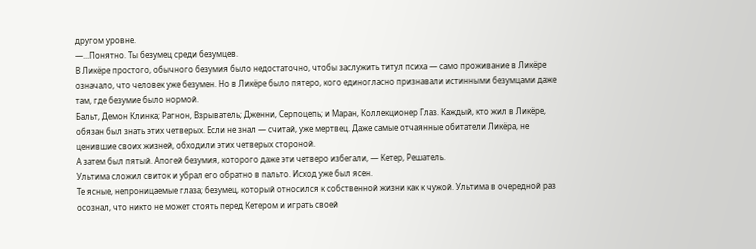другом уровне.
—...Понятно. Ты безумец среди безумцев.
В Ликёре простого, обычного безумия было недостаточно, чтобы заслужить титул психа — само проживание в Ликёре означало, что человек уже безумен. Но в Ликёре было пятеро, кого единогласно признавали истинными безумцами даже там, где безумие было нормой.
Бальт, Демон Клинка; Рагнон, Взрыватель; Дженни, Серпоцепь; и Маран, Коллекционер Глаз. Каждый, кто жил в Ликёре, обязан был знать этих четверых. Если не знал — считай, уже мертвец. Даже самые отчаянные обитатели Ликёра, не ценившие своих жизней, обходили этих четверых стороной.
А затем был пятый. Апогей безумия, которого даже эти четверо избегали, — Кетер, Решатель.
Ультима сложил свиток и убрал его обратно в пальто. Исход уже был ясен.
Те ясные, непроницаемые глаза; безумец, который относился к собственной жизни как к чужой. Ультима в очередной раз осознал, что никто не может стоять перед Кетером и играть своей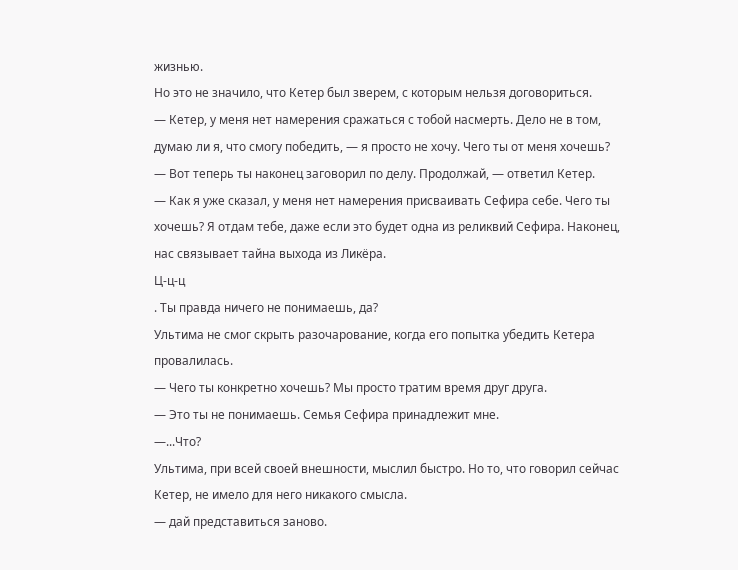жизнью.
Но это не значило, что Кетер был зверем, с которым нельзя договориться.
— Кетер, у меня нет намерения сражаться с тобой насмерть. Дело не в том, думаю ли я, что смогу победить, — я просто не хочу. Чего ты от меня хочешь?
— Вот теперь ты наконец заговорил по делу. Продолжай, — ответил Кетер.
— Как я уже сказал, у меня нет намерения присваивать Сефира себе. Чего ты хочешь? Я отдам тебе, даже если это будет одна из реликвий Сефира. Наконец, нас связывает тайна выхода из Ликёра.
Ц-ц-ц
. Ты правда ничего не понимаешь, да?
Ультима не смог скрыть разочарование, когда его попытка убедить Кетера провалилась.
— Чего ты конкретно хочешь? Мы просто тратим время друг друга.
— Это ты не понимаешь. Семья Сефира принадлежит мне.
—...Что?
Ультима, при всей своей внешности, мыслил быстро. Но то, что говорил сейчас Кетер, не имело для него никакого смысла.
— дай представиться заново.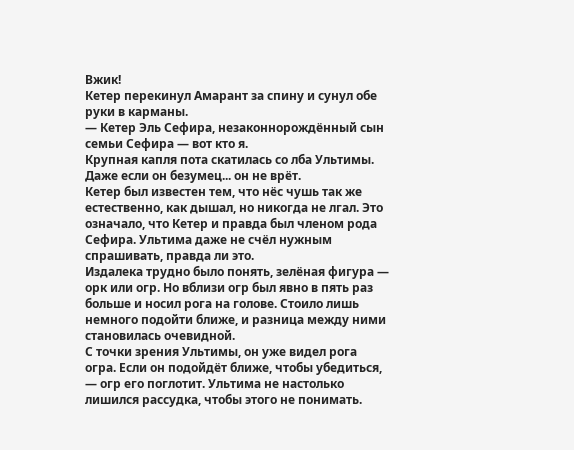Вжик!
Кетер перекинул Амарант за спину и сунул обе руки в карманы.
— Кетер Эль Сефира, незаконнорождённый сын семьи Сефира — вот кто я.
Крупная капля пота скатилась со лба Ультимы.
Даже если он безумец... он не врёт.
Кетер был известен тем, что нёс чушь так же естественно, как дышал, но никогда не лгал. Это означало, что Кетер и правда был членом рода Сефира. Ультима даже не счёл нужным спрашивать, правда ли это.
Издалека трудно было понять, зелёная фигура — орк или огр. Но вблизи огр был явно в пять раз больше и носил рога на голове. Стоило лишь немного подойти ближе, и разница между ними становилась очевидной.
С точки зрения Ультимы, он уже видел рога огра. Если он подойдёт ближе, чтобы убедиться, — огр его поглотит. Ультима не настолько лишился рассудка, чтобы этого не понимать.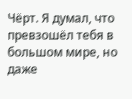Чёрт. Я думал, что превзошёл тебя в большом мире, но даже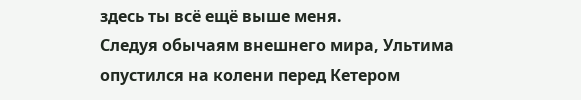здесь ты всё ещё выше меня.
Следуя обычаям внешнего мира, Ультима опустился на колени перед Кетером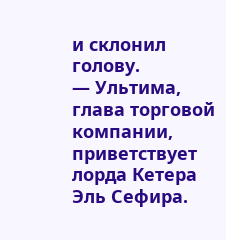и склонил голову.
— Ультима, глава торговой компании, приветствует лорда Кетера Эль Сефира.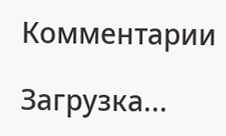Комментарии

Загрузка...